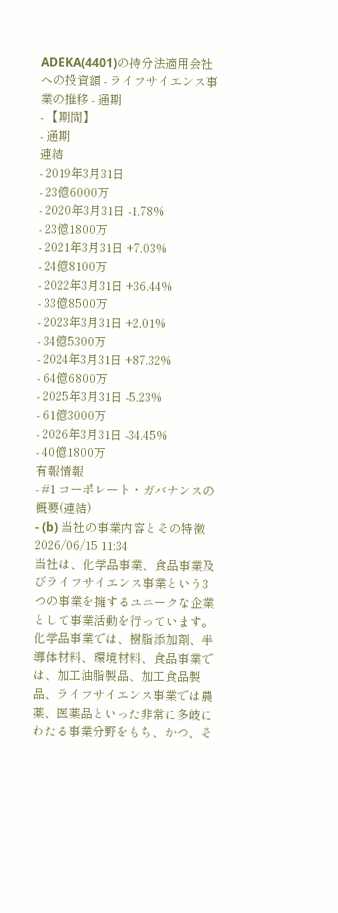ADEKA(4401)の持分法適用会社への投資額 - ライフサイエンス事業の推移 - 通期
- 【期間】
- 通期
連結
- 2019年3月31日
- 23億6000万
- 2020年3月31日 -1.78%
- 23億1800万
- 2021年3月31日 +7.03%
- 24億8100万
- 2022年3月31日 +36.44%
- 33億8500万
- 2023年3月31日 +2.01%
- 34億5300万
- 2024年3月31日 +87.32%
- 64億6800万
- 2025年3月31日 -5.23%
- 61億3000万
- 2026年3月31日 -34.45%
- 40億1800万
有報情報
- #1 コーポレート・ガバナンスの概要(連結)
- (b) 当社の事業内容とその特徴2026/06/15 11:34
当社は、化学品事業、食品事業及びライフサイエンス事業という3つの事業を擁するユニークな企業として事業活動を行っています。化学品事業では、樹脂添加剤、半導体材料、環境材料、食品事業では、加工油脂製品、加工食品製品、ライフサイエンス事業では農薬、医薬品といった非常に多岐にわたる事業分野をもち、かつ、そ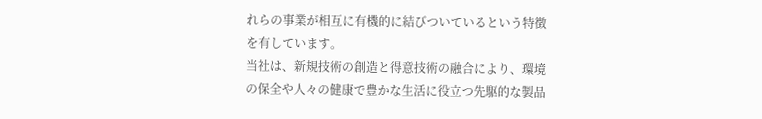れらの事業が相互に有機的に結びついているという特徴を有しています。
当社は、新規技術の創造と得意技術の融合により、環境の保全や人々の健康で豊かな生活に役立つ先駆的な製品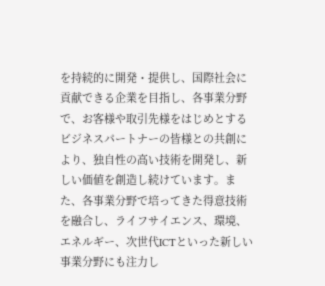を持続的に開発・提供し、国際社会に貢献できる企業を目指し、各事業分野で、お客様や取引先様をはじめとするビジネスパートナーの皆様との共創により、独自性の高い技術を開発し、新しい価値を創造し続けています。また、各事業分野で培ってきた得意技術を融合し、ライフサイエンス、環境、エネルギー、次世代ICTといった新しい事業分野にも注力し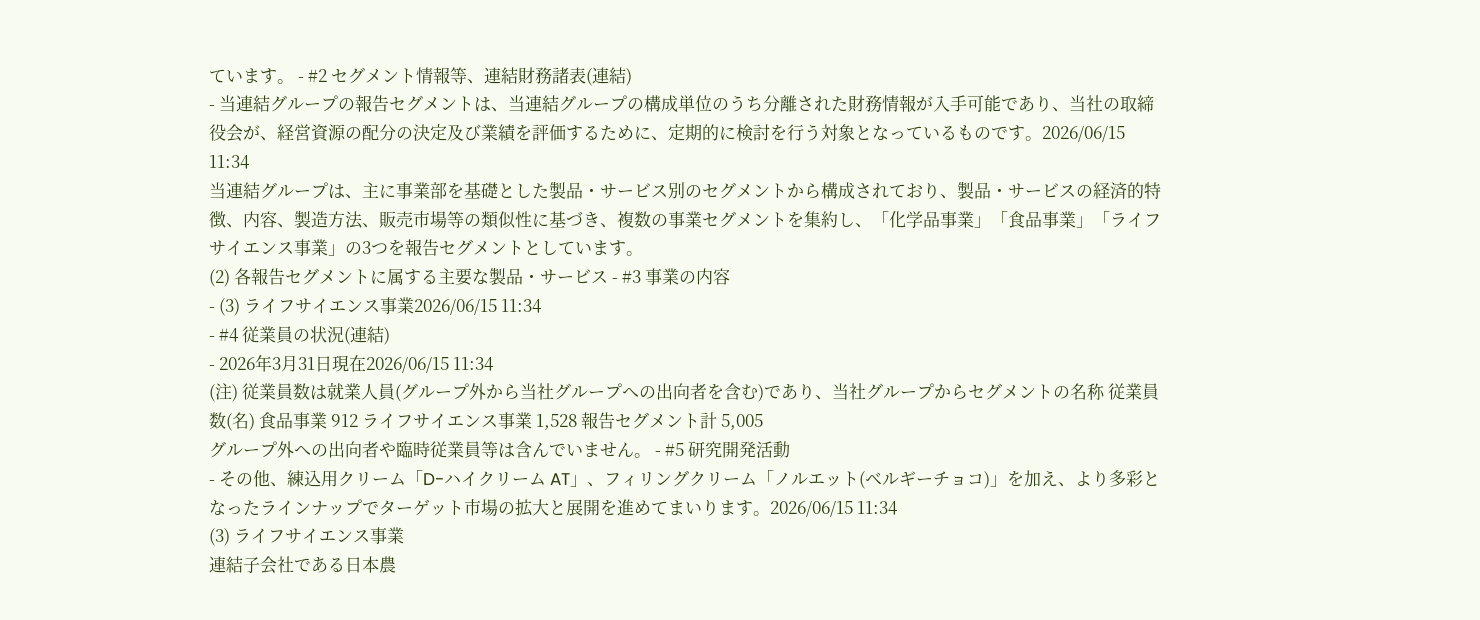ています。 - #2 セグメント情報等、連結財務諸表(連結)
- 当連結グループの報告セグメントは、当連結グループの構成単位のうち分離された財務情報が入手可能であり、当社の取締役会が、経営資源の配分の決定及び業績を評価するために、定期的に検討を行う対象となっているものです。2026/06/15 11:34
当連結グループは、主に事業部を基礎とした製品・サービス別のセグメントから構成されており、製品・サービスの経済的特徴、内容、製造方法、販売市場等の類似性に基づき、複数の事業セグメントを集約し、「化学品事業」「食品事業」「ライフサイエンス事業」の3つを報告セグメントとしています。
(2) 各報告セグメントに属する主要な製品・サービス - #3 事業の内容
- (3) ライフサイエンス事業2026/06/15 11:34
- #4 従業員の状況(連結)
- 2026年3月31日現在2026/06/15 11:34
(注) 従業員数は就業人員(グループ外から当社グループへの出向者を含む)であり、当社グループからセグメントの名称 従業員数(名) 食品事業 912 ライフサイエンス事業 1,528 報告セグメント計 5,005
グループ外への出向者や臨時従業員等は含んでいません。 - #5 研究開発活動
- その他、練込用クリーム「D-ハイクリーム AT」、フィリングクリーム「ノルエット(ベルギーチョコ)」を加え、より多彩となったラインナップでターゲット市場の拡大と展開を進めてまいります。2026/06/15 11:34
(3) ライフサイエンス事業
連結子会社である日本農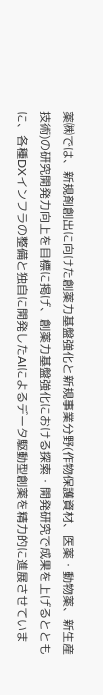薬㈱では、新規剤創出に向けた創薬力基盤強化と新規事業分野(作物保護資材、医薬・動物薬、新生産技術)の研究開発力向上を目標に掲げ、創薬力基盤強化における探索・開発研究で成果を上げるとともに、各種DXインフラの整備と独自に開発したAIによるデータ駆動型創薬を精力的に進展させていま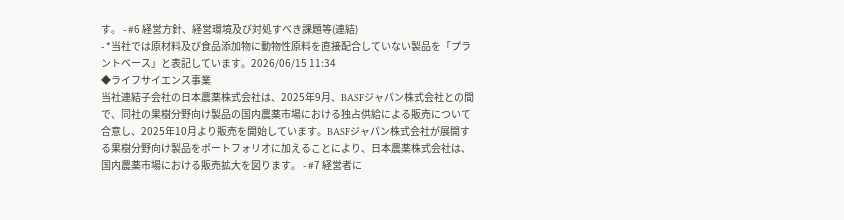す。 - #6 経営方針、経営環境及び対処すべき課題等(連結)
- *当社では原材料及び食品添加物に動物性原料を直接配合していない製品を「プラントベース」と表記しています。2026/06/15 11:34
◆ライフサイエンス事業
当社連結子会社の日本農薬株式会社は、2025年9月、BASFジャパン株式会社との間で、同社の果樹分野向け製品の国内農薬市場における独占供給による販売について合意し、2025年10月より販売を開始しています。BASFジャパン株式会社が展開する果樹分野向け製品をポートフォリオに加えることにより、日本農薬株式会社は、国内農薬市場における販売拡大を図ります。 - #7 経営者に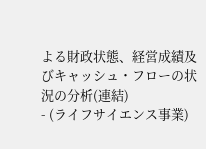よる財政状態、経営成績及びキャッシュ・フローの状況の分析(連結)
- (ライフサイエンス事業)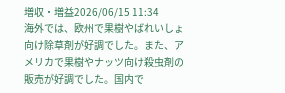増収・増益2026/06/15 11:34
海外では、欧州で果樹やばれいしょ向け除草剤が好調でした。また、アメリカで果樹やナッツ向け殺虫剤の販売が好調でした。国内で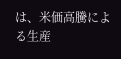は、米価高騰による生産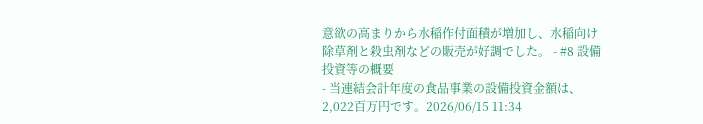意欲の高まりから水稲作付面積が増加し、水稲向け除草剤と殺虫剤などの販売が好調でした。 - #8 設備投資等の概要
- 当連結会計年度の食品事業の設備投資金額は、2,022百万円です。2026/06/15 11:34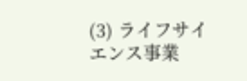(3) ライフサイエンス事業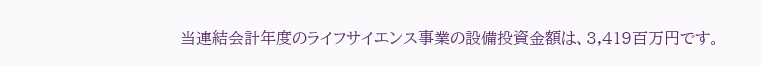当連結会計年度のライフサイエンス事業の設備投資金額は、3,419百万円です。